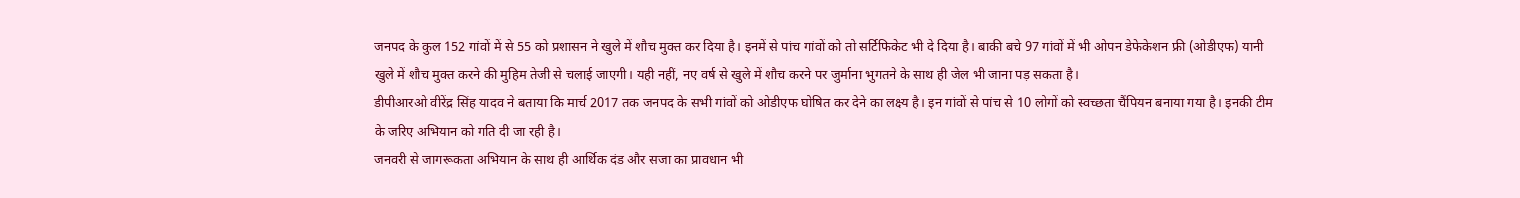जनपद के कुल 152 गांवों में से 55 को प्रशासन ने खुले में शौच मुक्त कर दिया है। इनमें से पांच गांवों को तो सर्टिफिकेट भी दे दिया है। बाकी बचे 97 गांवों में भी ओपन डेफेकेशन फ्री (ओडीएफ) यानी खुले में शौच मुक्त करने की मुहिम तेजी से चलाई जाएगी। यही नहीं, नए वर्ष से खुले में शौच करने पर जुर्माना भुगतने के साथ ही जेल भी जाना पड़ सकता है।
डीपीआरओ वीरेंद्र सिंह यादव ने बताया कि मार्च 2017 तक जनपद के सभी गांवों को ओडीएफ घोषित कर देने का लक्ष्य है। इन गांवों से पांच से 10 लोगों को स्वच्छता चैंपियन बनाया गया है। इनकी टीम के जरिए अभियान को गति दी जा रही है।
जनवरी से जागरूकता अभियान के साथ ही आर्थिक दंड और सजा का प्रावधान भी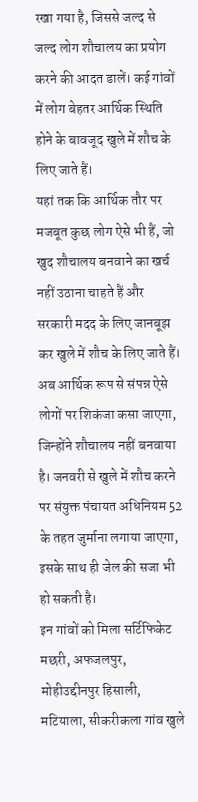रखा गया है, जिससे जल्द से जल्द लोग शौचालय का प्रयोग करने की आदत डालें। कई गांवों में लोग बेहतर आर्थिक स्थिति होने के बावजूद खुले में शौच के लिए जाते हैं।
यहां तक कि आर्थिक तौर पर मजबूत कुछ लोग ऐसे भी हैं, जो खुद शौचालय बनवाने का खर्च नहीं उठाना चाहते हैं और सरकारी मदद के लिए जानबूझ कर खुले में शौच के लिए जाते हैं।
अब आर्थिक रूप से संपन्न ऐसे लोगों पर शिकंजा कसा जाएगा, जिन्होंने शौचालय नहीं बनवाया है। जनवरी से खुले में शौच करने पर संयुक्त पंचायत अधिनियम 52 के तहत जुर्माना लगाया जाएगा, इसके साथ ही जेल की सजा भी हो सकती है।
इन गांवों को मिला सर्टिफिकेट
मछरी, अफजलपुर, मोहीउद्दीनपुर हिसाली, मटियाला, सीकरीकला गांव खुले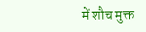में शौच मुक्त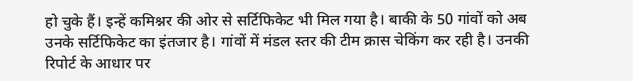हो चुके हैं। इन्हें कमिश्नर की ओर से सर्टिफिकेट भी मिल गया है। बाकी के 50 गांवों को अब उनके सर्टिफिकेट का इंतजार है। गांवों में मंडल स्तर की टीम क्रास चेकिंग कर रही है। उनकी रिपोर्ट के आधार पर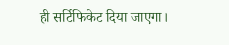ही सर्टिफिकेट दिया जाएगा।